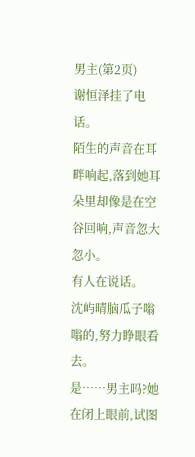男主(第2页)
谢恒泽挂了电话。
陌生的声音在耳畔响起,落到她耳朵里却像是在空谷回响,声音忽大忽小。
有人在说话。
沈屿晴脑瓜子嗡嗡的,努力睁眼看去。
是……男主吗?她在闭上眼前,试图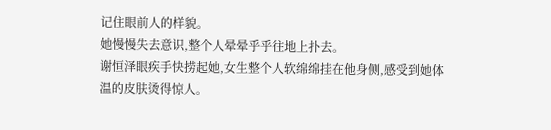记住眼前人的样貌。
她慢慢失去意识,整个人晕晕乎乎往地上扑去。
谢恒泽眼疾手快捞起她,女生整个人软绵绵挂在他身侧,感受到她体温的皮肤烫得惊人。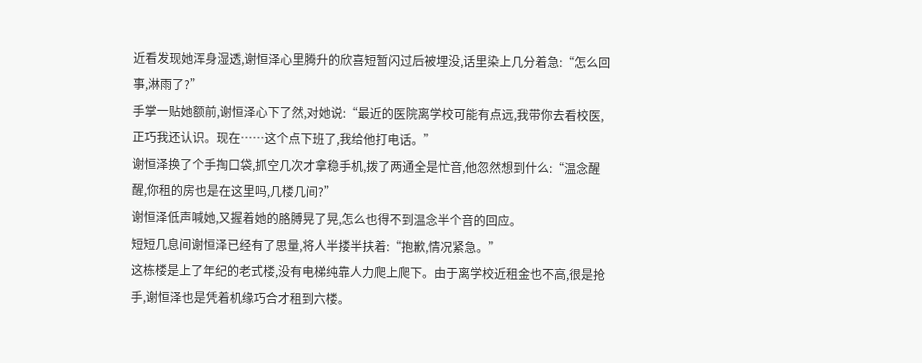近看发现她浑身湿透,谢恒泽心里腾升的欣喜短暂闪过后被埋没,话里染上几分着急:“怎么回事,淋雨了?”
手掌一贴她额前,谢恒泽心下了然,对她说:“最近的医院离学校可能有点远,我带你去看校医,正巧我还认识。现在……这个点下班了,我给他打电话。”
谢恒泽换了个手掏口袋,抓空几次才拿稳手机,拨了两通全是忙音,他忽然想到什么:“温念醒醒,你租的房也是在这里吗,几楼几间?”
谢恒泽低声喊她,又握着她的胳膊晃了晃,怎么也得不到温念半个音的回应。
短短几息间谢恒泽已经有了思量,将人半搂半扶着:“抱歉,情况紧急。”
这栋楼是上了年纪的老式楼,没有电梯纯靠人力爬上爬下。由于离学校近租金也不高,很是抢手,谢恒泽也是凭着机缘巧合才租到六楼。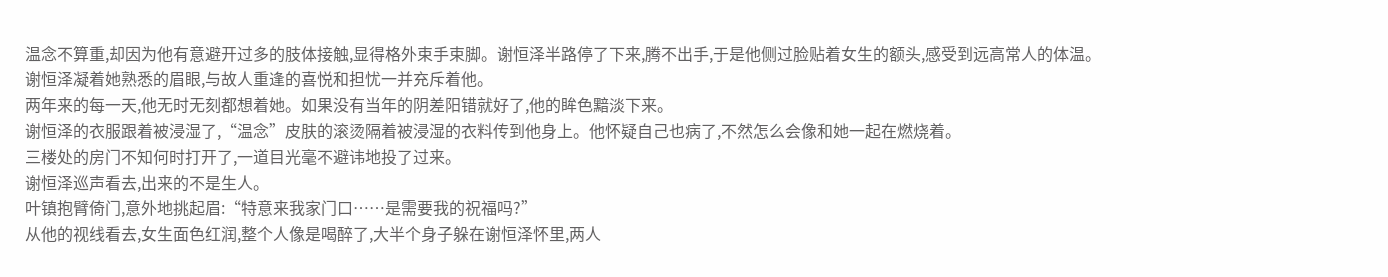温念不算重,却因为他有意避开过多的肢体接触,显得格外束手束脚。谢恒泽半路停了下来,腾不出手,于是他侧过脸贴着女生的额头,感受到远高常人的体温。
谢恒泽凝着她熟悉的眉眼,与故人重逢的喜悦和担忧一并充斥着他。
两年来的每一天,他无时无刻都想着她。如果没有当年的阴差阳错就好了,他的眸色黯淡下来。
谢恒泽的衣服跟着被浸湿了,“温念”皮肤的滚烫隔着被浸湿的衣料传到他身上。他怀疑自己也病了,不然怎么会像和她一起在燃烧着。
三楼处的房门不知何时打开了,一道目光毫不避讳地投了过来。
谢恒泽巡声看去,出来的不是生人。
叶镇抱臂倚门,意外地挑起眉:“特意来我家门口……是需要我的祝福吗?”
从他的视线看去,女生面色红润,整个人像是喝醉了,大半个身子躲在谢恒泽怀里,两人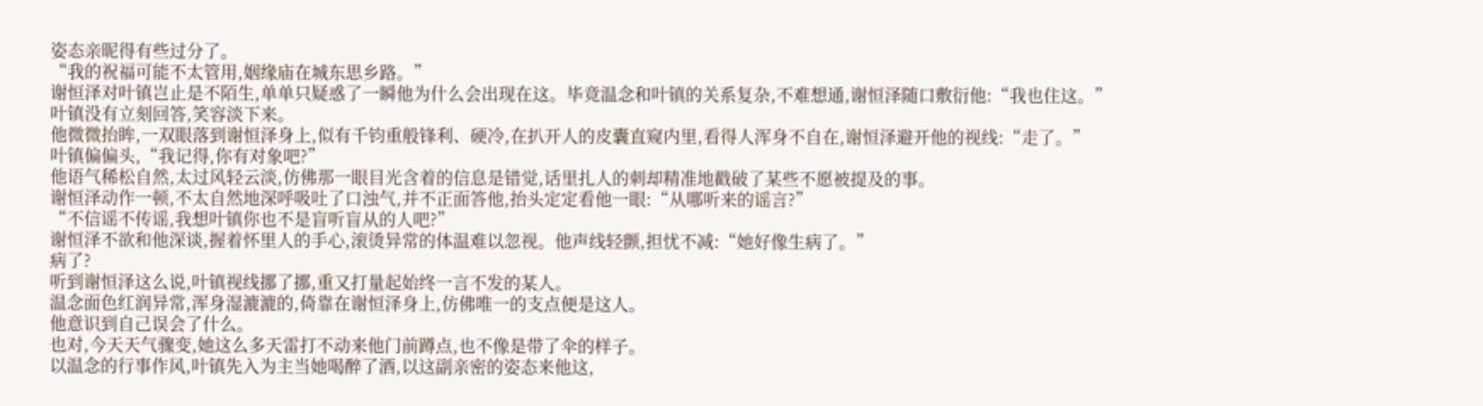姿态亲昵得有些过分了。
“我的祝福可能不太管用,姻缘庙在城东思乡路。”
谢恒泽对叶镇岂止是不陌生,单单只疑惑了一瞬他为什么会出现在这。毕竟温念和叶镇的关系复杂,不难想通,谢恒泽随口敷衍他:“我也住这。”
叶镇没有立刻回答,笑容淡下来。
他微微抬眸,一双眼落到谢恒泽身上,似有千钧重般锋利、硬冷,在扒开人的皮囊直窥内里,看得人浑身不自在,谢恒泽避开他的视线:“走了。”
叶镇偏偏头,“我记得,你有对象吧?”
他语气稀松自然,太过风轻云淡,仿佛那一眼目光含着的信息是错觉,话里扎人的刺却精准地戳破了某些不愿被提及的事。
谢恒泽动作一顿,不太自然地深呼吸吐了口浊气,并不正面答他,抬头定定看他一眼:“从哪听来的谣言?”
“不信谣不传谣,我想叶镇你也不是盲听盲从的人吧?”
谢恒泽不欲和他深谈,握着怀里人的手心,滚烫异常的体温难以忽视。他声线轻颤,担忧不减:“她好像生病了。”
病了?
听到谢恒泽这么说,叶镇视线挪了挪,重又打量起始终一言不发的某人。
温念面色红润异常,浑身湿漉漉的,倚靠在谢恒泽身上,仿佛唯一的支点便是这人。
他意识到自己误会了什么。
也对,今天天气骤变,她这么多天雷打不动来他门前蹲点,也不像是带了伞的样子。
以温念的行事作风,叶镇先入为主当她喝醉了酒,以这副亲密的姿态来他这,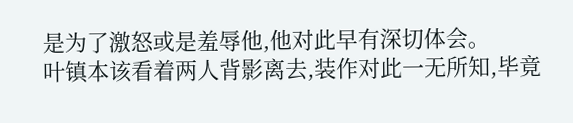是为了激怒或是羞辱他,他对此早有深切体会。
叶镇本该看着两人背影离去,装作对此一无所知,毕竟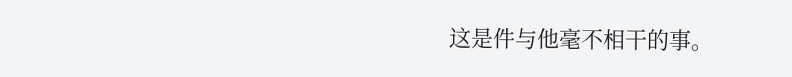这是件与他毫不相干的事。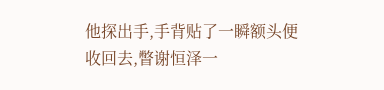他探出手,手背贴了一瞬额头便收回去,瞥谢恒泽一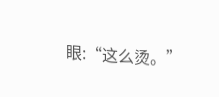眼:“这么烫。”